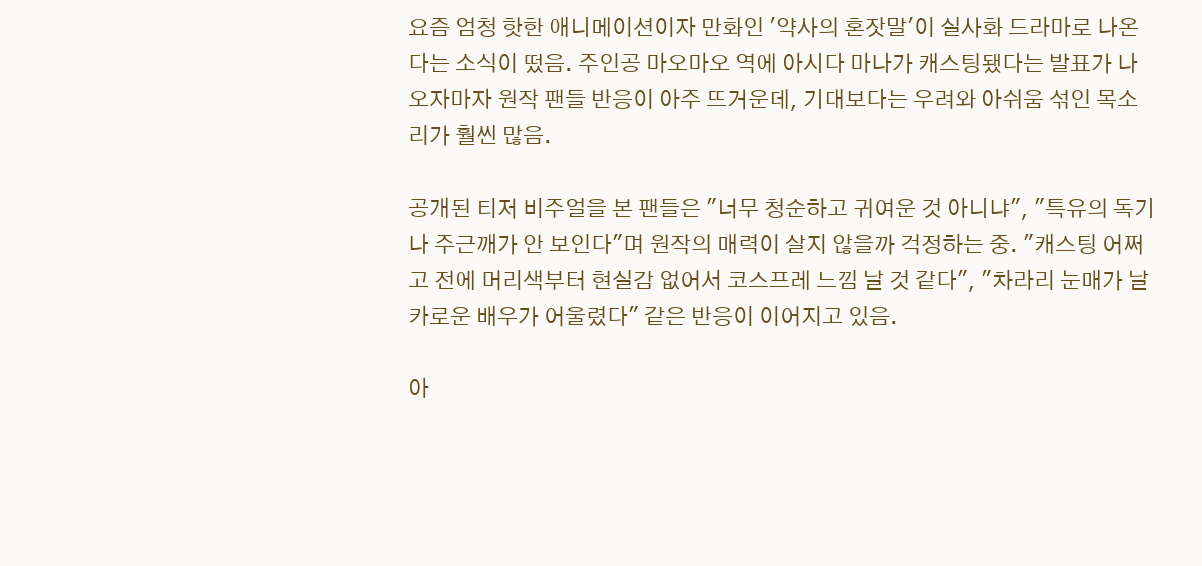요즘 엄청 핫한 애니메이션이자 만화인 '약사의 혼잣말'이 실사화 드라마로 나온다는 소식이 떴음. 주인공 마오마오 역에 아시다 마나가 캐스팅됐다는 발표가 나오자마자 원작 팬들 반응이 아주 뜨거운데, 기대보다는 우려와 아쉬움 섞인 목소리가 훨씬 많음.

공개된 티저 비주얼을 본 팬들은 "너무 청순하고 귀여운 것 아니냐", "특유의 독기나 주근깨가 안 보인다"며 원작의 매력이 살지 않을까 걱정하는 중. "캐스팅 어쩌고 전에 머리색부터 현실감 없어서 코스프레 느낌 날 것 같다", "차라리 눈매가 날카로운 배우가 어울렸다" 같은 반응이 이어지고 있음.

아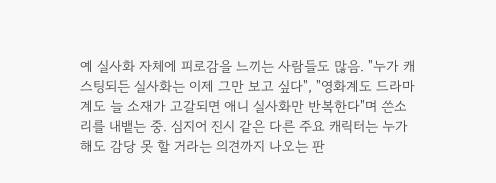예 실사화 자체에 피로감을 느끼는 사람들도 많음. "누가 캐스팅되든 실사화는 이제 그만 보고 싶다", "영화계도 드라마계도 늘 소재가 고갈되면 애니 실사화만 반복한다"며 쓴소리를 내뱉는 중. 심지어 진시 같은 다른 주요 캐릭터는 누가 해도 감당 못 할 거라는 의견까지 나오는 판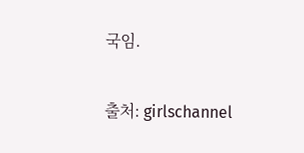국임.

출처: girlschannel